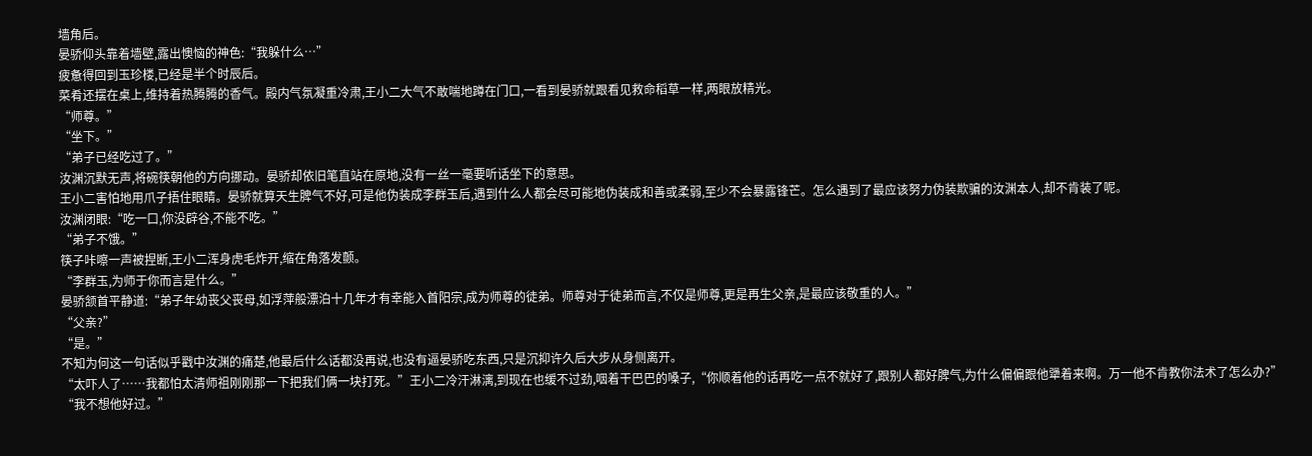墙角后。
晏骄仰头靠着墙壁,露出懊恼的神色:“我躲什么…”
疲惫得回到玉珍楼,已经是半个时辰后。
菜肴还摆在桌上,维持着热腾腾的香气。殿内气氛凝重冷肃,王小二大气不敢喘地蹲在门口,一看到晏骄就跟看见救命稻草一样,两眼放精光。
“师尊。”
“坐下。”
“弟子已经吃过了。”
汝渊沉默无声,将碗筷朝他的方向挪动。晏骄却依旧笔直站在原地,没有一丝一毫要听话坐下的意思。
王小二害怕地用爪子捂住眼睛。晏骄就算天生脾气不好,可是他伪装成李群玉后,遇到什么人都会尽可能地伪装成和善或柔弱,至少不会暴露锋芒。怎么遇到了最应该努力伪装欺骗的汝渊本人,却不肯装了呢。
汝渊闭眼:“吃一口,你没辟谷,不能不吃。”
“弟子不饿。”
筷子咔嚓一声被捏断,王小二浑身虎毛炸开,缩在角落发颤。
“李群玉,为师于你而言是什么。”
晏骄颔首平静道:“弟子年幼丧父丧母,如浮萍般漂泊十几年才有幸能入首阳宗,成为师尊的徒弟。师尊对于徒弟而言,不仅是师尊,更是再生父亲,是最应该敬重的人。”
“父亲?”
“是。”
不知为何这一句话似乎戳中汝渊的痛楚,他最后什么话都没再说,也没有逼晏骄吃东西,只是沉抑许久后大步从身侧离开。
“太吓人了……我都怕太清师祖刚刚那一下把我们俩一块打死。”王小二冷汗淋漓,到现在也缓不过劲,咽着干巴巴的嗓子,“你顺着他的话再吃一点不就好了,跟别人都好脾气,为什么偏偏跟他犟着来啊。万一他不肯教你法术了怎么办?”
“我不想他好过。”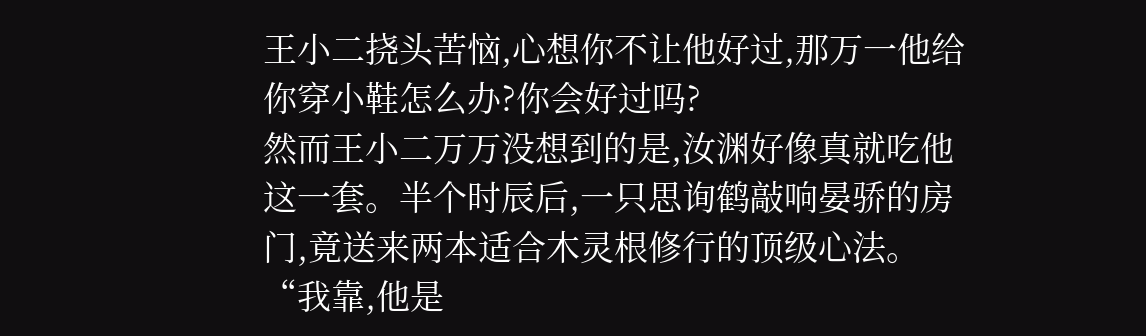王小二挠头苦恼,心想你不让他好过,那万一他给你穿小鞋怎么办?你会好过吗?
然而王小二万万没想到的是,汝渊好像真就吃他这一套。半个时辰后,一只思询鹤敲响晏骄的房门,竟送来两本适合木灵根修行的顶级心法。
“我靠,他是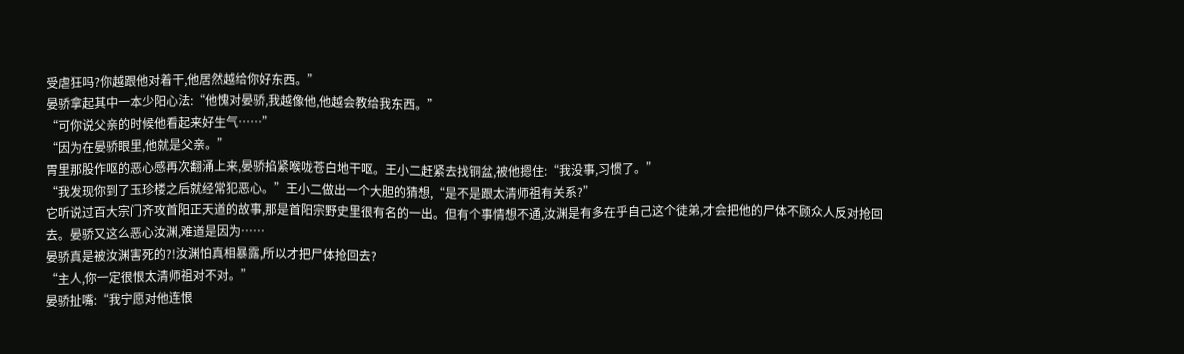受虐狂吗?你越跟他对着干,他居然越给你好东西。”
晏骄拿起其中一本少阳心法:“他愧对晏骄,我越像他,他越会教给我东西。”
“可你说父亲的时候他看起来好生气……”
“因为在晏骄眼里,他就是父亲。”
胃里那股作呕的恶心感再次翻涌上来,晏骄掐紧喉咙苍白地干呕。王小二赶紧去找铜盆,被他摁住:“我没事,习惯了。”
“我发现你到了玉珍楼之后就经常犯恶心。”王小二做出一个大胆的猜想,“是不是跟太清师祖有关系?”
它听说过百大宗门齐攻首阳正天道的故事,那是首阳宗野史里很有名的一出。但有个事情想不通,汝渊是有多在乎自己这个徒弟,才会把他的尸体不顾众人反对抢回去。晏骄又这么恶心汝渊,难道是因为……
晏骄真是被汝渊害死的?!汝渊怕真相暴露,所以才把尸体抢回去?
“主人,你一定很恨太清师祖对不对。”
晏骄扯嘴:“我宁愿对他连恨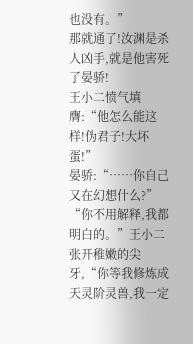也没有。”
那就通了!汝渊是杀人凶手,就是他害死了晏骄!
王小二愤气填膺:“他怎么能这样!伪君子!大坏蛋!”
晏骄:“……你自己又在幻想什么?”
“你不用解释,我都明白的。”王小二张开稚嫩的尖牙,“你等我修炼成天灵阶灵兽,我一定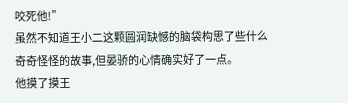咬死他!”
虽然不知道王小二这颗圆润缺憾的脑袋构思了些什么奇奇怪怪的故事,但晏骄的心情确实好了一点。
他摸了摸王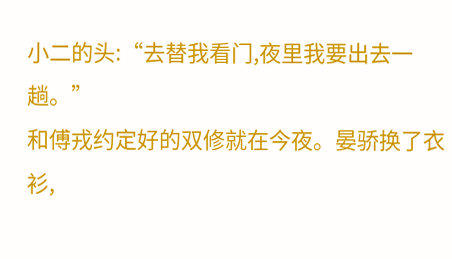小二的头:“去替我看门,夜里我要出去一趟。”
和傅戎约定好的双修就在今夜。晏骄换了衣衫,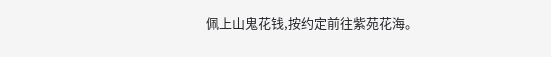佩上山鬼花钱,按约定前往紫苑花海。